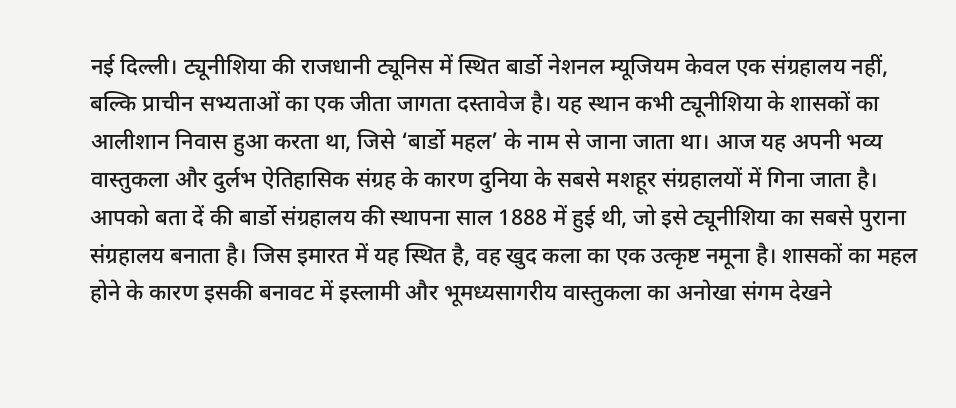नई दिल्ली। ट्यूनीशिया की राजधानी ट्यूनिस में स्थित बार्डो नेशनल म्यूजियम केवल एक संग्रहालय नहीं, बल्कि प्राचीन सभ्यताओं का एक जीता जागता दस्तावेज है। यह स्थान कभी ट्यूनीशिया के शासकों का आलीशान निवास हुआ करता था, जिसे ‘बार्डो महल’ के नाम से जाना जाता था। आज यह अपनी भव्य वास्तुकला और दुर्लभ ऐतिहासिक संग्रह के कारण दुनिया के सबसे मशहूर संग्रहालयों में गिना जाता है। आपको बता दें की बार्डो संग्रहालय की स्थापना साल 1888 में हुई थी, जो इसे ट्यूनीशिया का सबसे पुराना संग्रहालय बनाता है। जिस इमारत में यह स्थित है, वह खुद कला का एक उत्कृष्ट नमूना है। शासकों का महल होने के कारण इसकी बनावट में इस्लामी और भूमध्यसागरीय वास्तुकला का अनोखा संगम देखने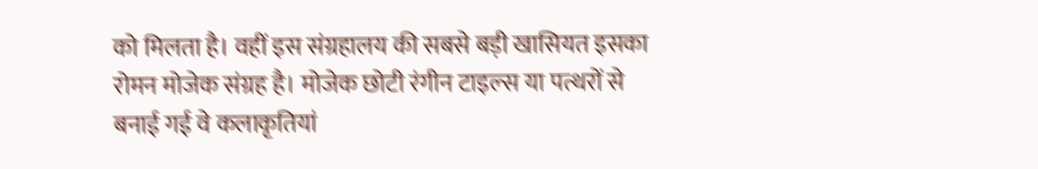को मिलता है। वहीं इस संग्रहालय की सबसे बड़ी खासियत इसका रोमन मोजेक संग्रह है। मोजेक छोटी रंगीन टाइल्स या पत्थरों से बनाई गई वे कलाकृतियां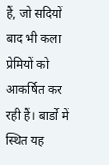हैं, जो सदियों बाद भी कला प्रेमियों को आकर्षित कर रही हैं। बार्डो में स्थित यह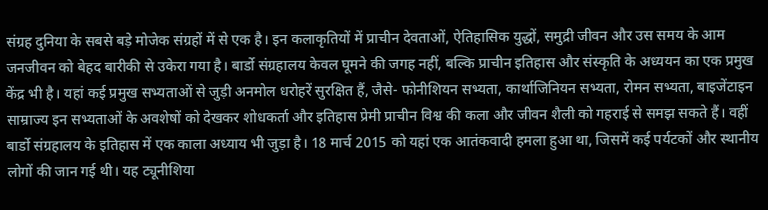संग्रह दुनिया के सबसे बड़े मोजेक संग्रहों में से एक है। इन कलाकृतियों में प्राचीन देवताओं, ऐतिहासिक युद्धों, समुद्री जीवन और उस समय के आम जनजीवन को बेहद बारीकी से उकेरा गया है। बार्डो संग्रहालय केवल घूमने की जगह नहीं, बल्कि प्राचीन इतिहास और संस्कृति के अध्ययन का एक प्रमुख केंद्र भी है। यहां कई प्रमुख सभ्यताओं से जुड़ी अनमोल धरोहरें सुरक्षित हैं, जैसे- फोनीशियन सभ्यता, कार्थाजिनियन सभ्यता, रोमन सभ्यता, बाइजेंटाइन साम्राज्य इन सभ्यताओं के अवशेषों को देखकर शोधकर्ता और इतिहास प्रेमी प्राचीन विश्व की कला और जीवन शैली को गहराई से समझ सकते हैं। वहीं बार्डो संग्रहालय के इतिहास में एक काला अध्याय भी जुड़ा है। 18 मार्च 2015 को यहां एक आतंकवादी हमला हुआ था, जिसमें कई पर्यटकों और स्थानीय लोगों की जान गई थी। यह ट्यूनीशिया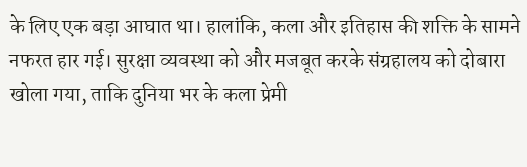के लिए एक बड़ा आघात था। हालांकि, कला और इतिहास की शक्ति के सामने नफरत हार गई। सुरक्षा व्यवस्था को और मजबूत करके संग्रहालय को दोबारा खोला गया, ताकि दुनिया भर के कला प्रेमी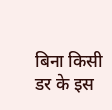बिना किसी डर के इस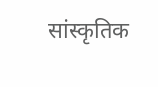सांस्कृतिक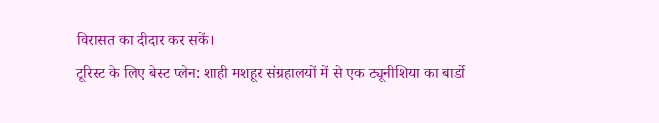विरासत का दीदार कर सकें।
टूरिस्ट के लिए बेस्ट प्लेन: शाही मशहूर संग्रहालयों में से एक ट्यूनीशिया का बार्डो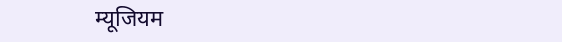म्यूजियम